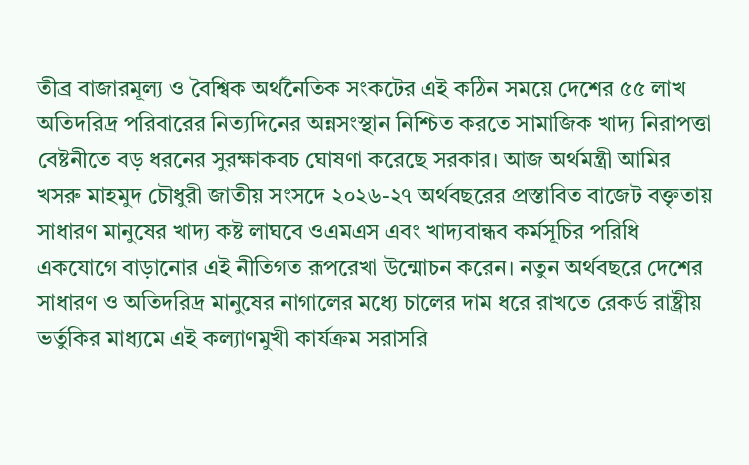তীব্র বাজারমূল্য ও বৈশ্বিক অর্থনৈতিক সংকটের এই কঠিন সময়ে দেশের ৫৫ লাখ অতিদরিদ্র পরিবারের নিত্যদিনের অন্নসংস্থান নিশ্চিত করতে সামাজিক খাদ্য নিরাপত্তা বেষ্টনীতে বড় ধরনের সুরক্ষাকবচ ঘোষণা করেছে সরকার। আজ অর্থমন্ত্রী আমির খসরু মাহমুদ চৌধুরী জাতীয় সংসদে ২০২৬-২৭ অর্থবছরের প্রস্তাবিত বাজেট বক্তৃতায় সাধারণ মানুষের খাদ্য কষ্ট লাঘবে ওএমএস এবং খাদ্যবান্ধব কর্মসূচির পরিধি একযোগে বাড়ানোর এই নীতিগত রূপরেখা উন্মোচন করেন। নতুন অর্থবছরে দেশের সাধারণ ও অতিদরিদ্র মানুষের নাগালের মধ্যে চালের দাম ধরে রাখতে রেকর্ড রাষ্ট্রীয় ভর্তুকির মাধ্যমে এই কল্যাণমুখী কার্যক্রম সরাসরি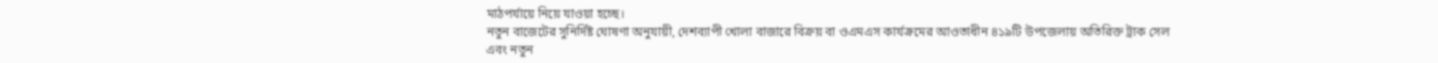মাঠপর্যায়ে নিয়ে যাওয়া হচ্ছে।
নতুন বাজেটের সুনির্দিষ্ট ঘোষণা অনুযায়ী, দেশব্যাপী খোলা বাজারে বিক্রয় বা ওএমএস কার্যক্রমের আওতাধীন ৪১৯টি উপজেলায় অতিরিক্ত ট্রাক সেল এবং নতুন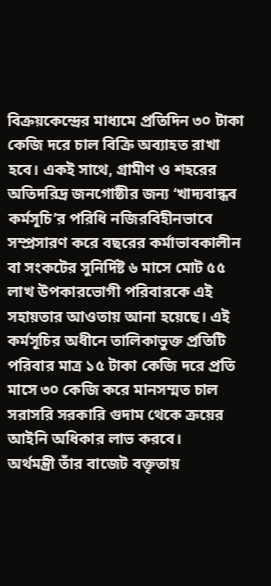বিক্রয়কেন্দ্রের মাধ্যমে প্রতিদিন ৩০ টাকা কেজি দরে চাল বিক্রি অব্যাহত রাখা হবে। একই সাথে, গ্রামীণ ও শহরের অতিদরিদ্র জনগোষ্ঠীর জন্য ‘খাদ্যবান্ধব কর্মসূচি’র পরিধি নজিরবিহীনভাবে সম্প্রসারণ করে বছরের কর্মাভাবকালীন বা সংকটের সুনির্দিষ্ট ৬ মাসে মোট ৫৫ লাখ উপকারভোগী পরিবারকে এই সহায়তার আওতায় আনা হয়েছে। এই কর্মসূচির অধীনে তালিকাভুক্ত প্রতিটি পরিবার মাত্র ১৫ টাকা কেজি দরে প্রতি মাসে ৩০ কেজি করে মানসম্মত চাল সরাসরি সরকারি গুদাম থেকে ক্রয়ের আইনি অধিকার লাভ করবে।
অর্থমন্ত্রী তাঁর বাজেট বক্তৃতায়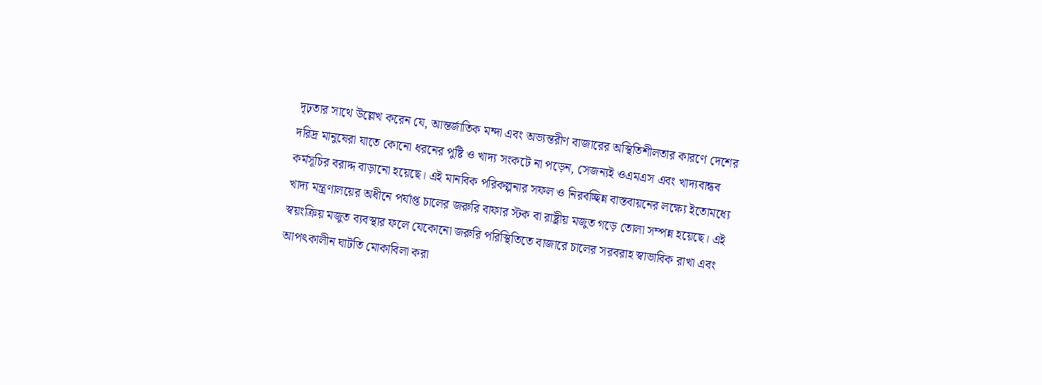দৃঢ়তার সাথে উল্লেখ করেন যে, আন্তর্জাতিক মন্দা এবং অভ্যন্তরীণ বাজারের অস্থিতিশীলতার কারণে দেশের দরিদ্র মানুষেরা যাতে কোনো ধরনের পুষ্টি ও খাদ্য সংকটে না পড়েন, সেজন্যই ওএমএস এবং খাদ্যবান্ধব কর্মসূচির বরাদ্দ বাড়ানো হয়েছে। এই মানবিক পরিকল্পনার সফল ও নিরবচ্ছিন্ন বাস্তবায়নের লক্ষ্যে ইতোমধ্যে খাদ্য মন্ত্রণালয়ের অধীনে পর্যাপ্ত চালের জরুরি বাফার স্টক বা রাষ্ট্রীয় মজুত গড়ে তোলা সম্পন্ন হয়েছে। এই স্বয়ংক্রিয় মজুত ব্যবস্থার ফলে যেকোনো জরুরি পরিস্থিতিতে বাজারে চালের সরবরাহ স্বাভাবিক রাখা এবং আপৎকালীন ঘাটতি মোকাবিলা করা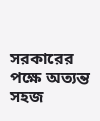সরকারের পক্ষে অত্যন্ত সহজ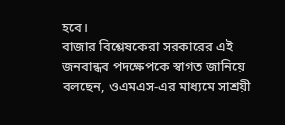হবে।
বাজার বিশ্লেষকেরা সরকারের এই জনবান্ধব পদক্ষেপকে স্বাগত জানিয়ে বলছেন, ওএমএস-এর মাধ্যমে সাশ্রয়ী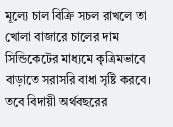মূল্যে চাল বিক্রি সচল রাখলে তা খোলা বাজারে চালের দাম সিন্ডিকেটের মাধ্যমে কৃত্রিমভাবে বাড়াতে সরাসরি বাধা সৃষ্টি করবে। তবে বিদায়ী অর্থবছরের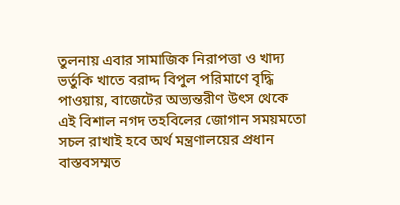তুলনায় এবার সামাজিক নিরাপত্তা ও খাদ্য ভর্তুকি খাতে বরাদ্দ বিপুল পরিমাণে বৃদ্ধি পাওয়ায়, বাজেটের অভ্যন্তরীণ উৎস থেকে এই বিশাল নগদ তহবিলের জোগান সময়মতো সচল রাখাই হবে অর্থ মন্ত্রণালয়ের প্রধান বাস্তবসম্মত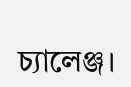চ্যালেঞ্জ।